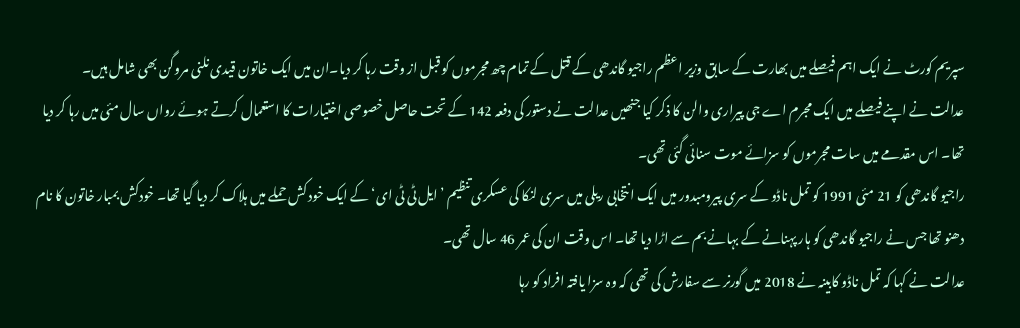سپریم کورٹ نے ایک اہم فیصلے میں بھارت کے سابق وزیر اعظم راجیو گاندھی کے قتل کے تمام چھ مجرموں کو قبل از وقت رہا کر دیا۔ان میں ایک خاتون قیدی نلنی مروگن بھی شامل ہیں۔
عدالت نے اپنے فیصلے میں ایک مجرم اے جی پیراری والن کا ذکر کیا جنھیں عدالت نے دستور کی دفعہ 142 کے تحت حاصل خصوصی اختیارات کا استعمال کرتے ہوئے رواں سال مئی میں رہا کر دیا تھا۔ اس مقدمے میں سات مجرموں کو سزائے موت سنائی گئی تھی۔
راجیو گاندھی کو 21 مئی 1991 کو تمل ناڈو کے سری پیرومبدور میں ایک انتخابی ریلی میں سری لنکا کی عسکری تنظیم ’ایل ٹی ٹی ای‘ کے ایک خود کش حملے میں ہلاک کر دیا گیا تھا۔ خودکش بمبار خاتون کا نام دھنو تھا جس نے راجیو گاندھی کو ہار پہنانے کے بہانے بم سے اڑا دیا تھا۔ اس وقت ان کی عمر 46 سال تھی۔
عدالت نے کہا کہ تمل ناڈو کابینہ نے 2018 میں گورنر سے سفارش کی تھی کہ وہ سزا یافتہ افراد کو رہا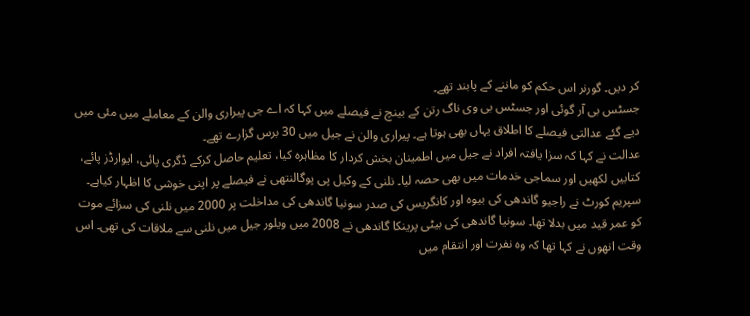کر دیں۔ گورنر اس حکم کو ماننے کے پابند تھے۔
جسٹس بی آر گوئی اور جسٹس بی وی ناگ رتن کے بینچ نے فیصلے میں کہا کہ اے جی پیراری والن کے معاملے میں مئی میں دیے گئے عدالتی فیصلے کا اطلاق یہاں بھی ہوتا ہے۔ پیراری والن نے جیل میں 30 برس گزارے تھے۔
عدالت نے کہا کہ سزا یافتہ افراد نے جیل میں اطمینان بخش کردار کا مظاہرہ کیا، تعلیم حاصل کرکے ڈگری پائی، ایوارڈز پائے، کتابیں لکھیں اور سماجی خدمات میں بھی حصہ لیا۔ نلنی کے وکیل پی پوگالنتھی نے فیصلے پر اپنی خوشی کا اظہار کیاہے۔
سپریم کورٹ نے راجیو گاندھی کی بیوہ اور کانگریس کی صدر سونیا گاندھی کی مداخلت پر 2000 میں نلنی کی سزائے موت کو عمر قید میں بدلا تھا۔ سونیا گاندھی کی بیٹی پرینکا گاندھی نے 2008 میں ویلور جیل میں نلنی سے ملاقات کی تھی۔ اس وقت انھوں نے کہا تھا کہ وہ نفرت اور انتقام میں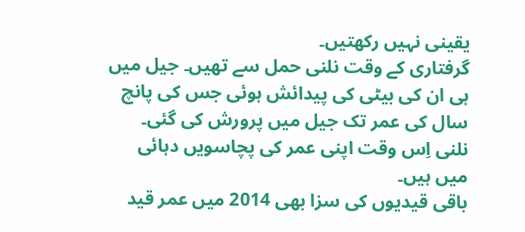یقینی نہیں رکھتیں۔
گرفتاری کے وقت نلنی حمل سے تھیں۔ جیل میں ہی ان کی بیٹی کی پیدائش ہوئی جس کی پانچ سال کی عمر تک جیل میں پرورش کی گئی۔ نلنی اِس وقت اپنی عمر کی پچاسویں دہائی میں ہیں۔
باقی قیدیوں کی سزا بھی 2014 میں عمر قید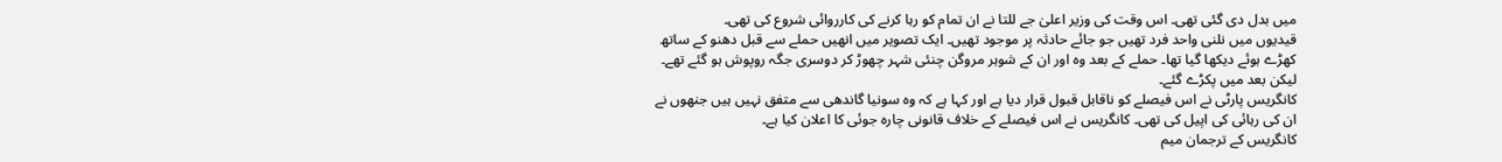میں بدل دی گئی تھی۔ اس وقت کی وزیر اعلیٰ جے للتا نے ان تمام کو رہا کرنے کی کارروائی شروع کی تھی۔
قیدیوں میں نلنی واحد فرد تھیں جو جائے حادثہ پر موجود تھیں۔ ایک تصویر میں انھیں حملے سے قبل دھنو کے ساتھ کھڑے ہوئے دیکھا گیا تھا۔ حملے کے بعد وہ اور ان کے شوہر مروگن چنئی شہر چھوڑ کر دوسری جگہ روپوش ہو گئے تھے۔ لیکن بعد میں پکڑے گئے۔
کانگریس پارٹی نے اس فیصلے کو ناقابل قبول قرار دیا ہے اور کہا ہے کہ وہ سونیا گاندھی سے متفق نہیں ہیں جنھوں نے ان کی رہائی کی اپیل کی تھی۔ کانگریس نے اس فیصلے کے خلاف قانونی چارہ جوئی کا اعلان کیا ہے۔
کانگریس کے ترجمان میم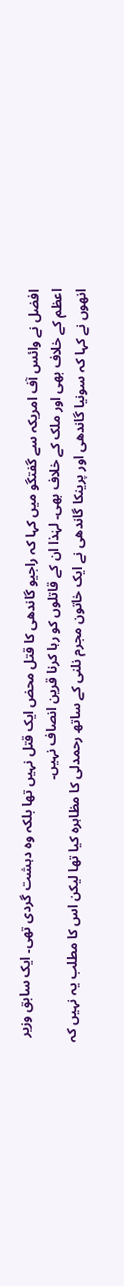افضل نے وائس آف امریکہ سے گفتگو میں کہا کہ راجیو گاندھی کا قتل محض ایک قتل نہیں تھا بلکہ وہ دہشت گردی تھی۔ ایک سابق وزیر اعظم کے خلاف بھی اور ملک کے خلاف بھی۔ لہٰذا ان کے قاتلوں کو رہا کرنا قرین انصاف نہیں۔
انھوں نے کہا کہ سونیا گاندھی اور پرینکا گاندھی نے ایک خاتون مجرم نلنی کے ساتھ رحمدلی کا مظاہرہ کیا تھا لیکن اس کا مطلب یہ نہیں کہ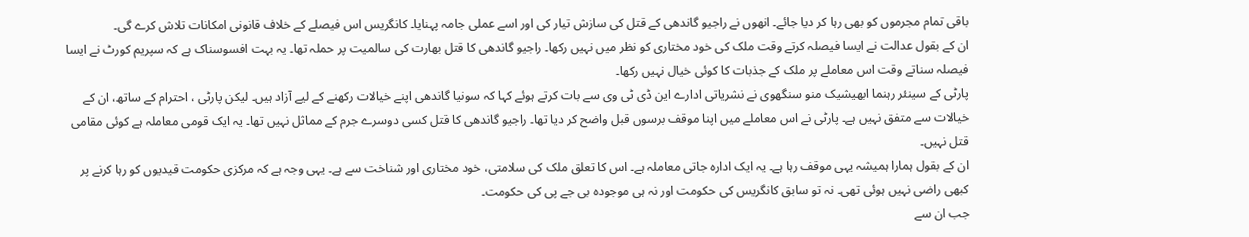باقی تمام مجرموں کو بھی رہا کر دیا جائے۔ انھوں نے راجیو گاندھی کے قتل کی سازش تیار کی اور اسے عملی جامہ پہنایا۔ کانگریس اس فیصلے کے خلاف قانونی امکانات تلاش کرے گی۔
ان کے بقول عدالت نے ایسا فیصلہ کرتے وقت ملک کی خود مختاری کو نظر میں نہیں رکھا۔ راجیو گاندھی کا قتل بھارت کی سالمیت پر حملہ تھا۔ یہ بہت افسوسناک ہے کہ سپریم کورٹ نے ایسا فیصلہ سناتے وقت اس معاملے پر ملک کے جذبات کا کوئی خیال نہیں رکھا۔
پارٹی کے سینئر رہنما ابھیشیک منو سنگھوی نے نشریاتی ادارے این ڈی ٹی وی سے بات کرتے ہوئے کہا کہ سونیا گاندھی اپنے خیالات رکھنے کے لیے آزاد ہیں۔ لیکن پارٹی ، احترام کے ساتھ، ان کے خیالات سے متفق نہیں ہے۔ پارٹی نے اس معاملے میں اپنا موقف برسوں قبل واضح کر دیا تھا۔ راجیو گاندھی کا قتل کسی دوسرے جرم کے مماثل نہیں تھا۔ یہ ایک قومی معاملہ ہے کوئی مقامی قتل نہیں۔
ان کے بقول ہمارا ہمیشہ یہی موقف رہا ہے۔ یہ ایک ادارہ جاتی معاملہ ہے۔ اس کا تعلق ملک کی سلامتی، خود مختاری اور شناخت سے ہے۔ یہی وجہ ہے کہ مرکزی حکومت قیدیوں کو رہا کرنے پر کبھی راضی نہیں ہوئی تھی۔ نہ تو سابق کانگریس کی حکومت اور نہ ہی موجودہ بی جے پی کی حکومت۔
جب ان سے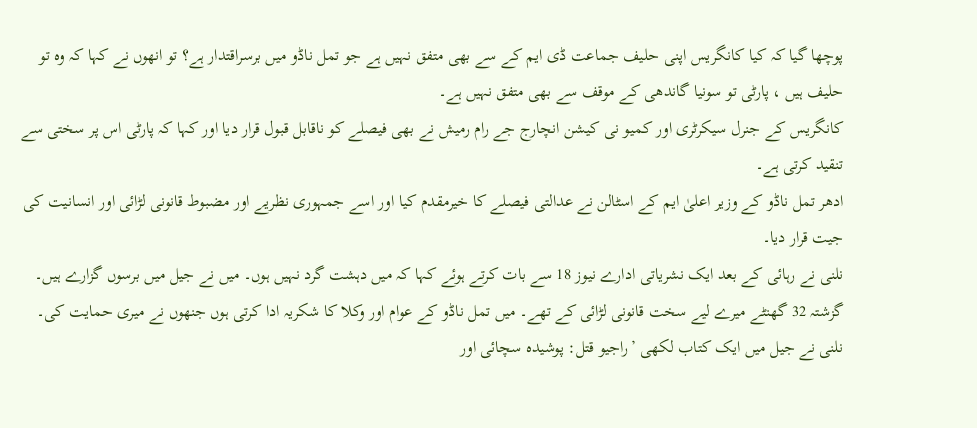پوچھا گیا کہ کیا کانگریس اپنی حلیف جماعت ڈی ایم کے سے بھی متفق نہیں ہے جو تمل ناڈو میں برسراقتدار ہے؟ تو انھوں نے کہا کہ وہ تو حلیف ہیں ، پارٹی تو سونیا گاندھی کے موقف سے بھی متفق نہیں ہے۔
کانگریس کے جنرل سیکرٹری اور کمیو نی کیشن انچارج جے رام رمیش نے بھی فیصلے کو ناقابل قبول قرار دیا اور کہا کہ پارٹی اس پر سختی سے تنقید کرتی ہے۔
ادھر تمل ناڈو کے وزیر اعلیٰ ایم کے اسٹالن نے عدالتی فیصلے کا خیرمقدم کیا اور اسے جمہوری نظریے اور مضبوط قانونی لڑائی اور انسانیت کی جیت قرار دیا۔
نلنی نے رہائی کے بعد ایک نشریاتی ادارے نیوز 18 سے بات کرتے ہوئے کہا کہ میں دہشت گرد نہیں ہوں۔ میں نے جیل میں برسوں گزارے ہیں۔ گزشتہ 32 گھنٹے میرے لیے سخت قانونی لڑائی کے تھے۔ میں تمل ناڈو کے عوام اور وکلا کا شکریہ ادا کرتی ہوں جنھوں نے میری حمایت کی۔
نلنی نے جیل میں ایک کتاب لکھی ’راجیو قتل: پوشیدہ سچائی اور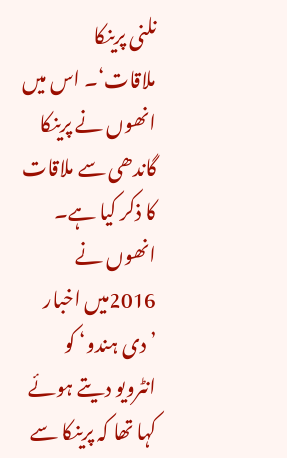نلنی پرینکا ملاقات‘۔ اس میں انھوں نے پرینکا گاندھی سے ملاقات کا ذکر کیا ہے۔ انھوں نے 2016میں اخبار ’دی ہندو‘ کو انٹرویو دیتے ہوئے کہا تھا کہ پرینکا سے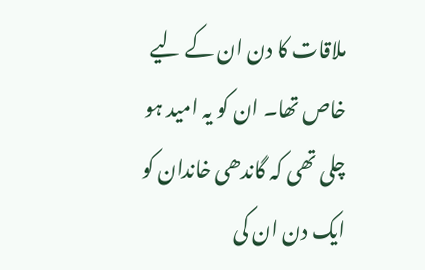ملاقات کا دن ان کے لیے خاص تھا۔ ان کو یہ امید ہو چلی تھی کہ گاندھی خاندان کو ایک دن ان کی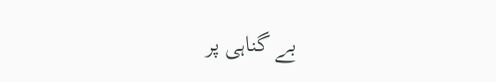بے گناہی پر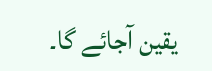یقین آجائے گا۔